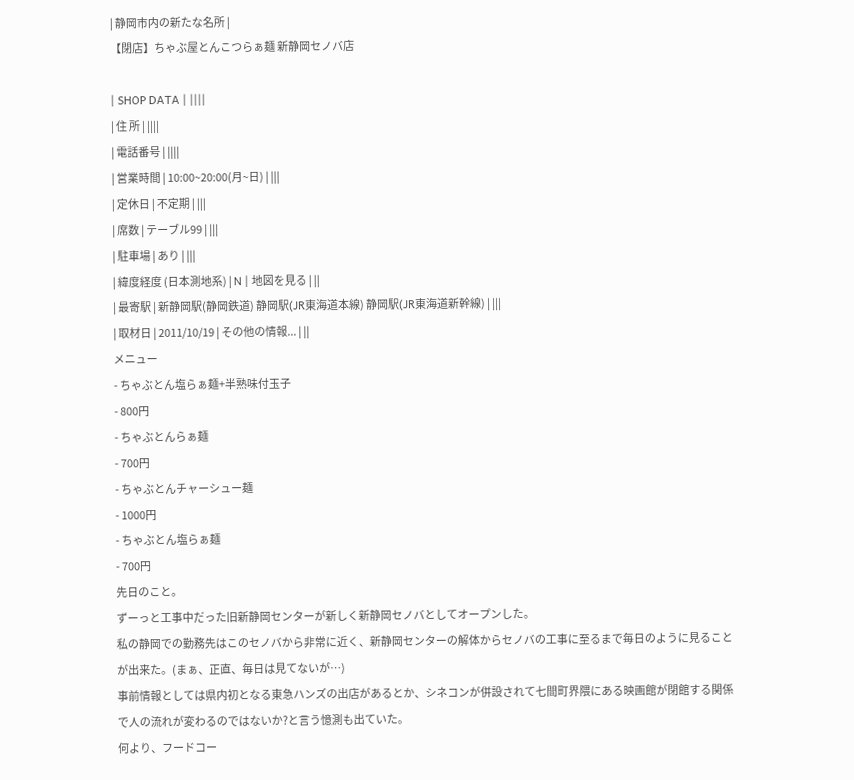| 静岡市内の新たな名所 |
【閉店】ちゃぶ屋とんこつらぁ麺 新静岡セノバ店

| SHOP DATA | ||||
| 住 所 | ||||
| 電話番号 | ||||
| 営業時間 | 10:00~20:00(月~日) | |||
| 定休日 | 不定期 | |||
| 席数 | テーブル99 | |||
| 駐車場 | あり | |||
| 緯度経度 (日本測地系) | N | 地図を見る | ||
| 最寄駅 | 新静岡駅(静岡鉄道) 静岡駅(JR東海道本線) 静岡駅(JR東海道新幹線) | |||
| 取材日 | 2011/10/19 | その他の情報... | ||
メニュー
- ちゃぶとん塩らぁ麺+半熟味付玉子
- 800円
- ちゃぶとんらぁ麺
- 700円
- ちゃぶとんチャーシュー麺
- 1000円
- ちゃぶとん塩らぁ麺
- 700円
先日のこと。
ずーっと工事中だった旧新静岡センターが新しく新静岡セノバとしてオープンした。
私の静岡での勤務先はこのセノバから非常に近く、新静岡センターの解体からセノバの工事に至るまで毎日のように見ることが出来た。(まぁ、正直、毎日は見てないが…)
事前情報としては県内初となる東急ハンズの出店があるとか、シネコンが併設されて七間町界隈にある映画館が閉館する関係で人の流れが変わるのではないか?と言う憶測も出ていた。
何より、フードコー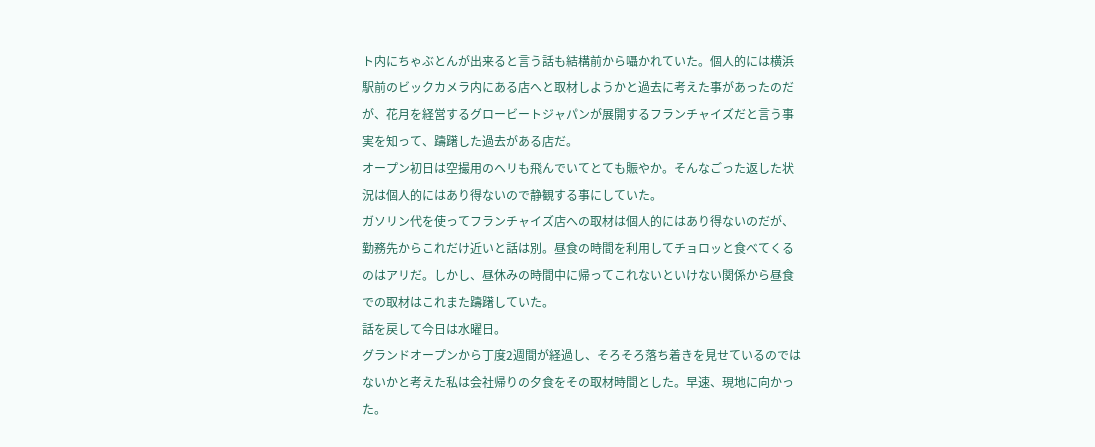ト内にちゃぶとんが出来ると言う話も結構前から囁かれていた。個人的には横浜駅前のビックカメラ内にある店へと取材しようかと過去に考えた事があったのだが、花月を経営するグロービートジャパンが展開するフランチャイズだと言う事実を知って、躊躇した過去がある店だ。
オープン初日は空撮用のヘリも飛んでいてとても賑やか。そんなごった返した状況は個人的にはあり得ないので静観する事にしていた。
ガソリン代を使ってフランチャイズ店への取材は個人的にはあり得ないのだが、勤務先からこれだけ近いと話は別。昼食の時間を利用してチョロッと食べてくるのはアリだ。しかし、昼休みの時間中に帰ってこれないといけない関係から昼食での取材はこれまた躊躇していた。
話を戻して今日は水曜日。
グランドオープンから丁度2週間が経過し、そろそろ落ち着きを見せているのではないかと考えた私は会社帰りの夕食をその取材時間とした。早速、現地に向かった。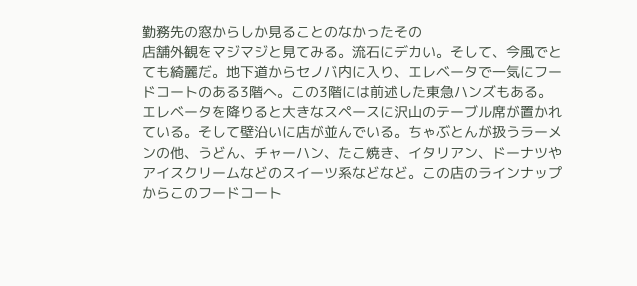勤務先の窓からしか見ることのなかったその
店舗外観をマジマジと見てみる。流石にデカい。そして、今風でとても綺麗だ。地下道からセノバ内に入り、エレベータで一気にフードコートのある3階へ。この3階には前述した東急ハンズもある。
エレベータを降りると大きなスペースに沢山のテーブル席が置かれている。そして壁沿いに店が並んでいる。ちゃぶとんが扱うラーメンの他、うどん、チャーハン、たこ焼き、イタリアン、ドーナツやアイスクリームなどのスイーツ系などなど。この店のラインナップからこのフードコート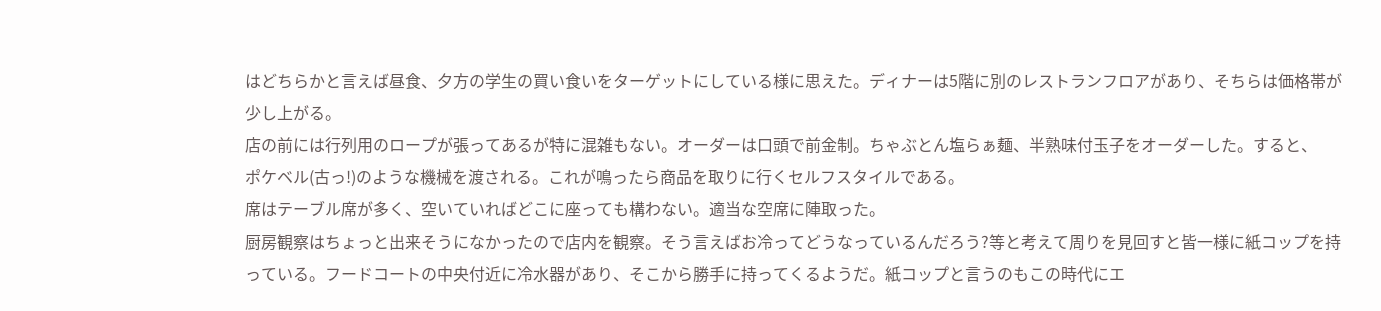はどちらかと言えば昼食、夕方の学生の買い食いをターゲットにしている様に思えた。ディナーは5階に別のレストランフロアがあり、そちらは価格帯が少し上がる。
店の前には行列用のロープが張ってあるが特に混雑もない。オーダーは口頭で前金制。ちゃぶとん塩らぁ麺、半熟味付玉子をオーダーした。すると、
ポケベル(古っ!)のような機械を渡される。これが鳴ったら商品を取りに行くセルフスタイルである。
席はテーブル席が多く、空いていればどこに座っても構わない。適当な空席に陣取った。
厨房観察はちょっと出来そうになかったので店内を観察。そう言えばお冷ってどうなっているんだろう?等と考えて周りを見回すと皆一様に紙コップを持っている。フードコートの中央付近に冷水器があり、そこから勝手に持ってくるようだ。紙コップと言うのもこの時代にエ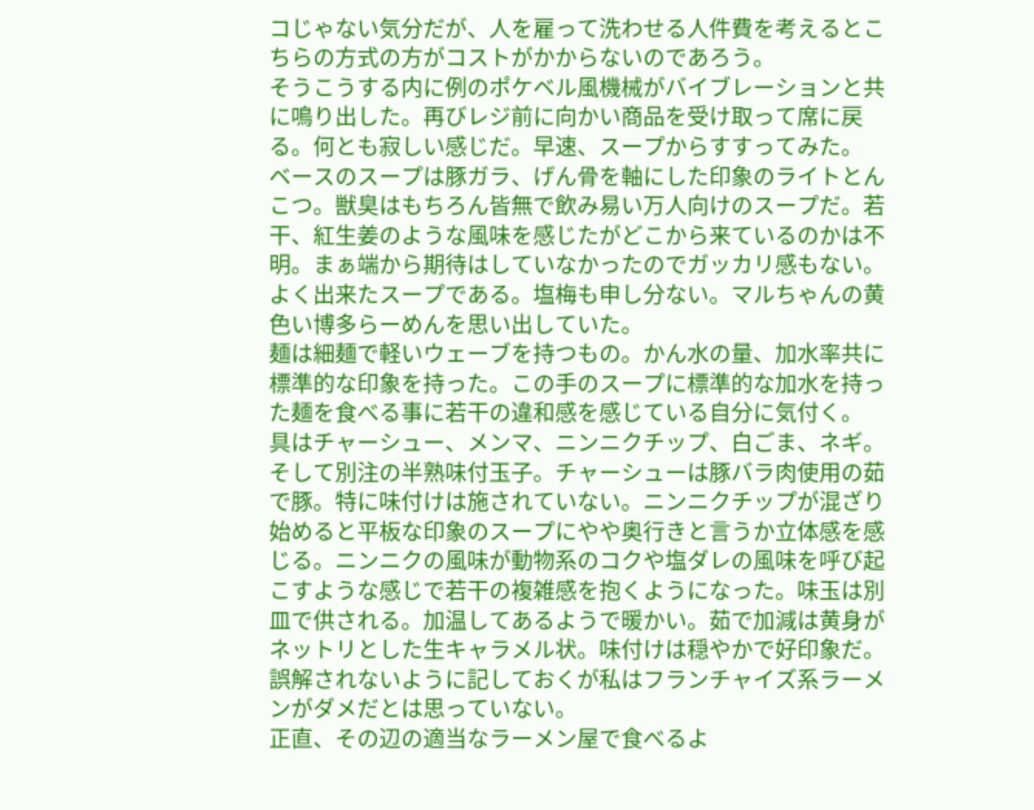コじゃない気分だが、人を雇って洗わせる人件費を考えるとこちらの方式の方がコストがかからないのであろう。
そうこうする内に例のポケベル風機械がバイブレーションと共に鳴り出した。再びレジ前に向かい商品を受け取って席に戻る。何とも寂しい感じだ。早速、スープからすすってみた。
ベースのスープは豚ガラ、げん骨を軸にした印象のライトとんこつ。獣臭はもちろん皆無で飲み易い万人向けのスープだ。若干、紅生姜のような風味を感じたがどこから来ているのかは不明。まぁ端から期待はしていなかったのでガッカリ感もない。よく出来たスープである。塩梅も申し分ない。マルちゃんの黄色い博多らーめんを思い出していた。
麺は細麺で軽いウェーブを持つもの。かん水の量、加水率共に標準的な印象を持った。この手のスープに標準的な加水を持った麺を食べる事に若干の違和感を感じている自分に気付く。
具はチャーシュー、メンマ、ニンニクチップ、白ごま、ネギ。そして別注の半熟味付玉子。チャーシューは豚バラ肉使用の茹で豚。特に味付けは施されていない。ニンニクチップが混ざり始めると平板な印象のスープにやや奥行きと言うか立体感を感じる。ニンニクの風味が動物系のコクや塩ダレの風味を呼び起こすような感じで若干の複雑感を抱くようになった。味玉は別皿で供される。加温してあるようで暖かい。茹で加減は黄身がネットリとした生キャラメル状。味付けは穏やかで好印象だ。
誤解されないように記しておくが私はフランチャイズ系ラーメンがダメだとは思っていない。
正直、その辺の適当なラーメン屋で食べるよ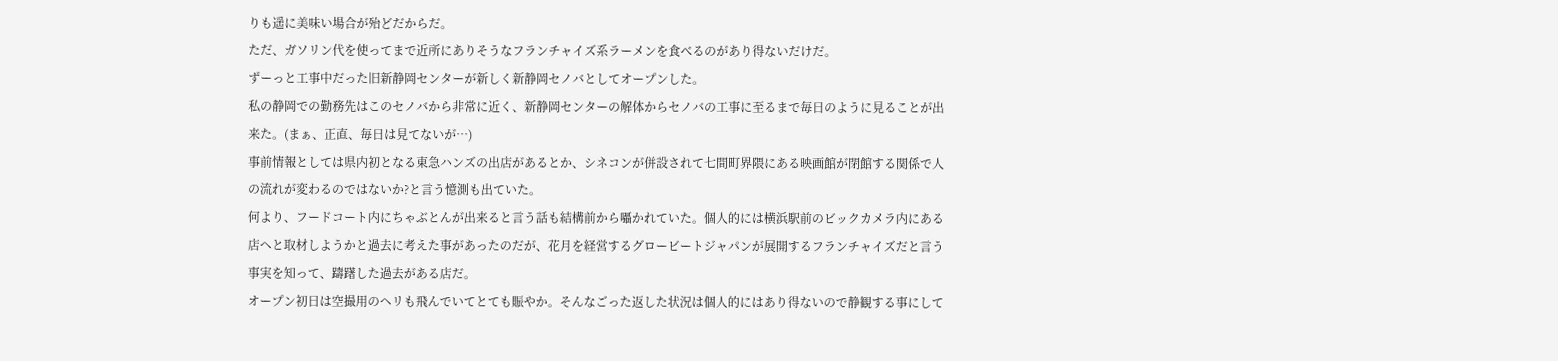りも遥に美味い場合が殆どだからだ。
ただ、ガソリン代を使ってまで近所にありそうなフランチャイズ系ラーメンを食べるのがあり得ないだけだ。
ずーっと工事中だった旧新静岡センターが新しく新静岡セノバとしてオープンした。
私の静岡での勤務先はこのセノバから非常に近く、新静岡センターの解体からセノバの工事に至るまで毎日のように見ることが出来た。(まぁ、正直、毎日は見てないが…)
事前情報としては県内初となる東急ハンズの出店があるとか、シネコンが併設されて七間町界隈にある映画館が閉館する関係で人の流れが変わるのではないか?と言う憶測も出ていた。
何より、フードコート内にちゃぶとんが出来ると言う話も結構前から囁かれていた。個人的には横浜駅前のビックカメラ内にある店へと取材しようかと過去に考えた事があったのだが、花月を経営するグロービートジャパンが展開するフランチャイズだと言う事実を知って、躊躇した過去がある店だ。
オープン初日は空撮用のヘリも飛んでいてとても賑やか。そんなごった返した状況は個人的にはあり得ないので静観する事にして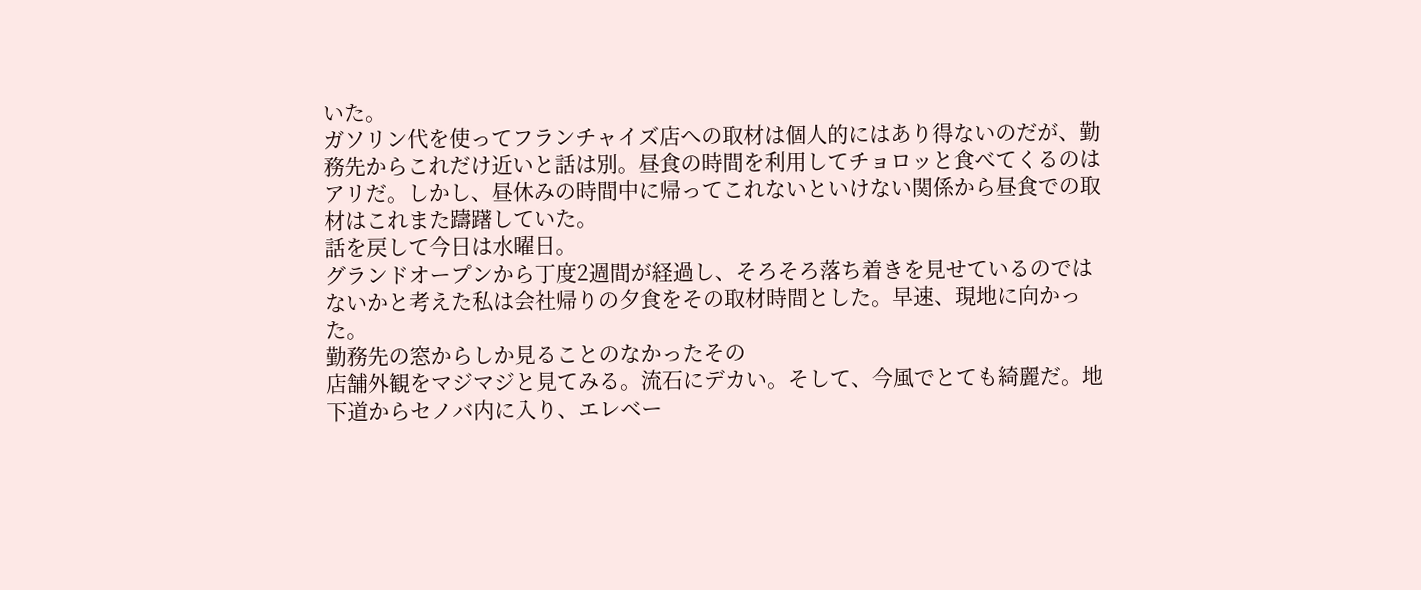いた。
ガソリン代を使ってフランチャイズ店への取材は個人的にはあり得ないのだが、勤務先からこれだけ近いと話は別。昼食の時間を利用してチョロッと食べてくるのはアリだ。しかし、昼休みの時間中に帰ってこれないといけない関係から昼食での取材はこれまた躊躇していた。
話を戻して今日は水曜日。
グランドオープンから丁度2週間が経過し、そろそろ落ち着きを見せているのではないかと考えた私は会社帰りの夕食をその取材時間とした。早速、現地に向かった。
勤務先の窓からしか見ることのなかったその
店舗外観をマジマジと見てみる。流石にデカい。そして、今風でとても綺麗だ。地下道からセノバ内に入り、エレベー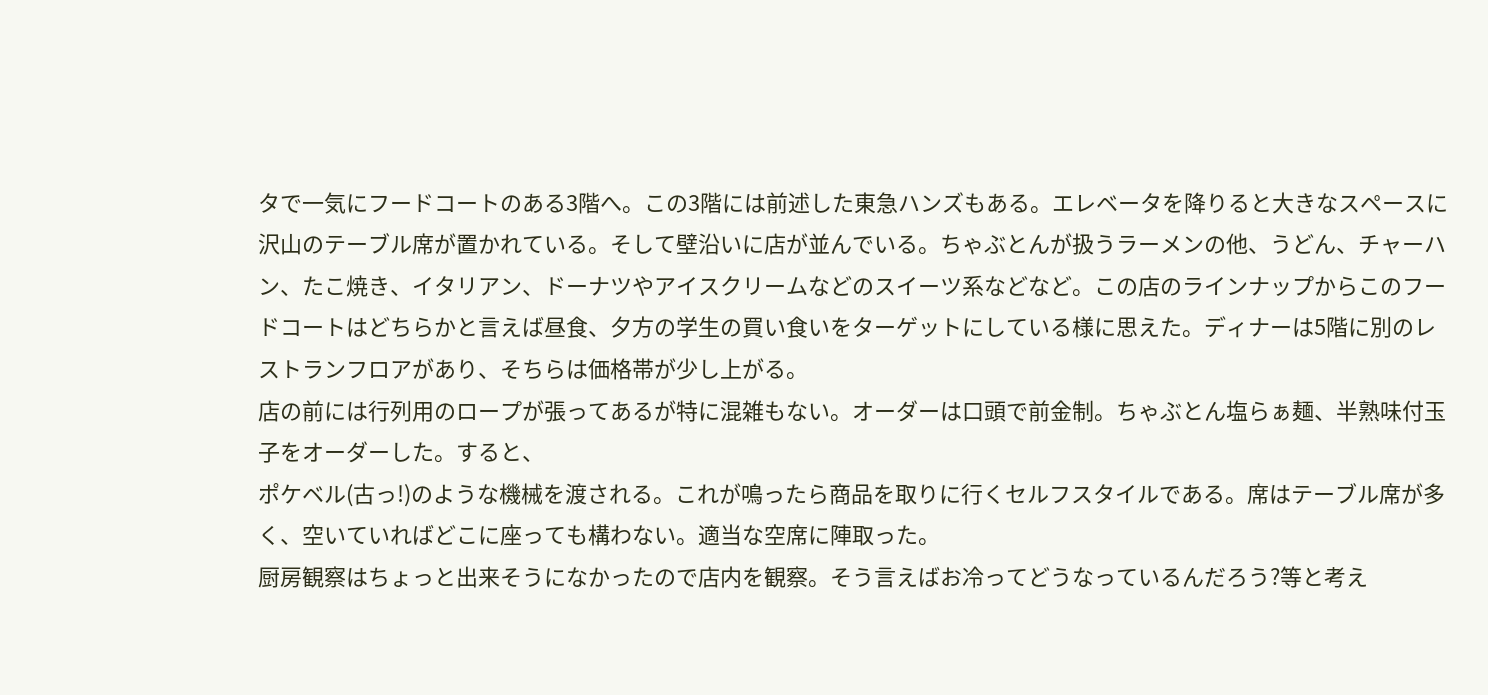タで一気にフードコートのある3階へ。この3階には前述した東急ハンズもある。エレベータを降りると大きなスペースに沢山のテーブル席が置かれている。そして壁沿いに店が並んでいる。ちゃぶとんが扱うラーメンの他、うどん、チャーハン、たこ焼き、イタリアン、ドーナツやアイスクリームなどのスイーツ系などなど。この店のラインナップからこのフードコートはどちらかと言えば昼食、夕方の学生の買い食いをターゲットにしている様に思えた。ディナーは5階に別のレストランフロアがあり、そちらは価格帯が少し上がる。
店の前には行列用のロープが張ってあるが特に混雑もない。オーダーは口頭で前金制。ちゃぶとん塩らぁ麺、半熟味付玉子をオーダーした。すると、
ポケベル(古っ!)のような機械を渡される。これが鳴ったら商品を取りに行くセルフスタイルである。席はテーブル席が多く、空いていればどこに座っても構わない。適当な空席に陣取った。
厨房観察はちょっと出来そうになかったので店内を観察。そう言えばお冷ってどうなっているんだろう?等と考え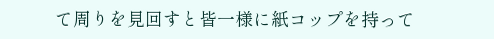て周りを見回すと皆一様に紙コップを持って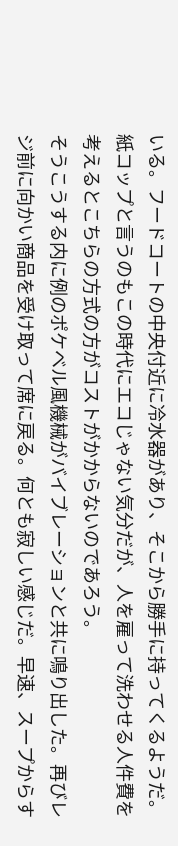いる。フードコートの中央付近に冷水器があり、そこから勝手に持ってくるようだ。紙コップと言うのもこの時代にエコじゃない気分だが、人を雇って洗わせる人件費を考えるとこちらの方式の方がコストがかからないのであろう。
そうこうする内に例のポケベル風機械がバイブレーションと共に鳴り出した。再びレジ前に向かい商品を受け取って席に戻る。何とも寂しい感じだ。早速、スープからす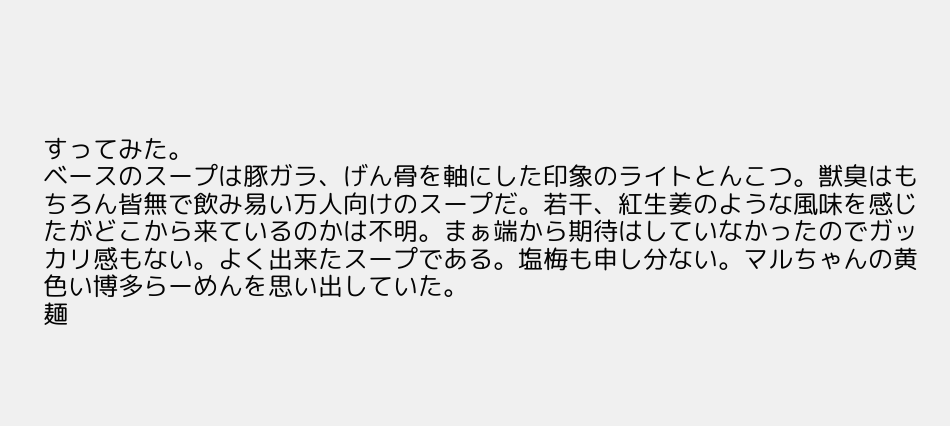すってみた。
ベースのスープは豚ガラ、げん骨を軸にした印象のライトとんこつ。獣臭はもちろん皆無で飲み易い万人向けのスープだ。若干、紅生姜のような風味を感じたがどこから来ているのかは不明。まぁ端から期待はしていなかったのでガッカリ感もない。よく出来たスープである。塩梅も申し分ない。マルちゃんの黄色い博多らーめんを思い出していた。
麺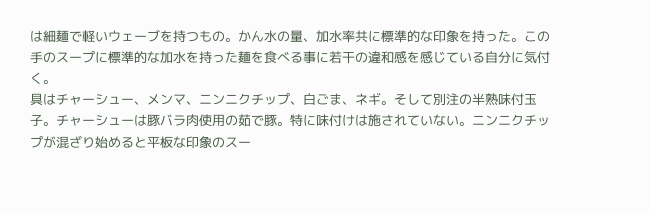は細麺で軽いウェーブを持つもの。かん水の量、加水率共に標準的な印象を持った。この手のスープに標準的な加水を持った麺を食べる事に若干の違和感を感じている自分に気付く。
具はチャーシュー、メンマ、ニンニクチップ、白ごま、ネギ。そして別注の半熟味付玉子。チャーシューは豚バラ肉使用の茹で豚。特に味付けは施されていない。ニンニクチップが混ざり始めると平板な印象のスー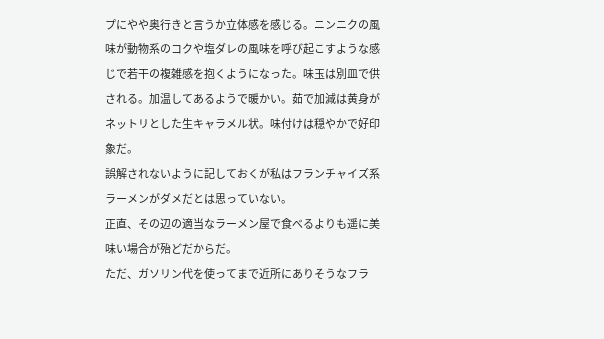プにやや奥行きと言うか立体感を感じる。ニンニクの風味が動物系のコクや塩ダレの風味を呼び起こすような感じで若干の複雑感を抱くようになった。味玉は別皿で供される。加温してあるようで暖かい。茹で加減は黄身がネットリとした生キャラメル状。味付けは穏やかで好印象だ。
誤解されないように記しておくが私はフランチャイズ系ラーメンがダメだとは思っていない。
正直、その辺の適当なラーメン屋で食べるよりも遥に美味い場合が殆どだからだ。
ただ、ガソリン代を使ってまで近所にありそうなフラ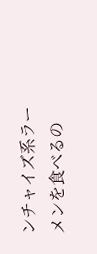ンチャイズ系ラーメンを食べるの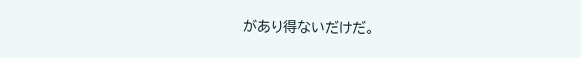があり得ないだけだ。